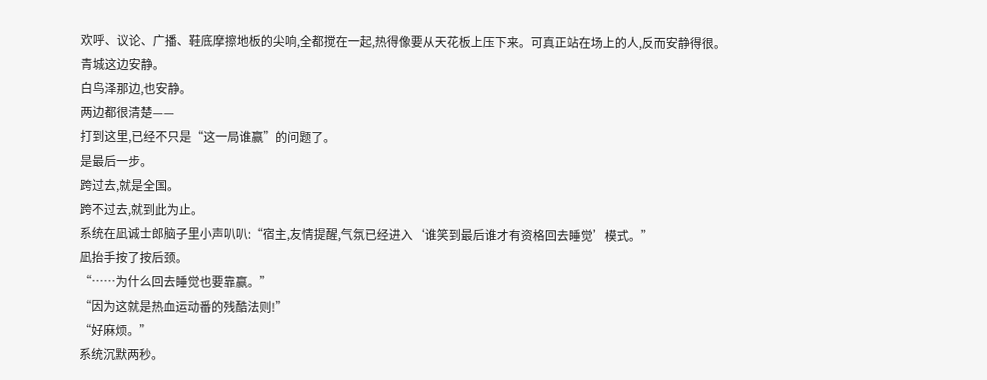欢呼、议论、广播、鞋底摩擦地板的尖响,全都搅在一起,热得像要从天花板上压下来。可真正站在场上的人,反而安静得很。
青城这边安静。
白鸟泽那边,也安静。
两边都很清楚——
打到这里,已经不只是“这一局谁赢”的问题了。
是最后一步。
跨过去,就是全国。
跨不过去,就到此为止。
系统在凪诚士郎脑子里小声叭叭:“宿主,友情提醒,气氛已经进入‘谁笑到最后谁才有资格回去睡觉’模式。”
凪抬手按了按后颈。
“……为什么回去睡觉也要靠赢。”
“因为这就是热血运动番的残酷法则!”
“好麻烦。”
系统沉默两秒。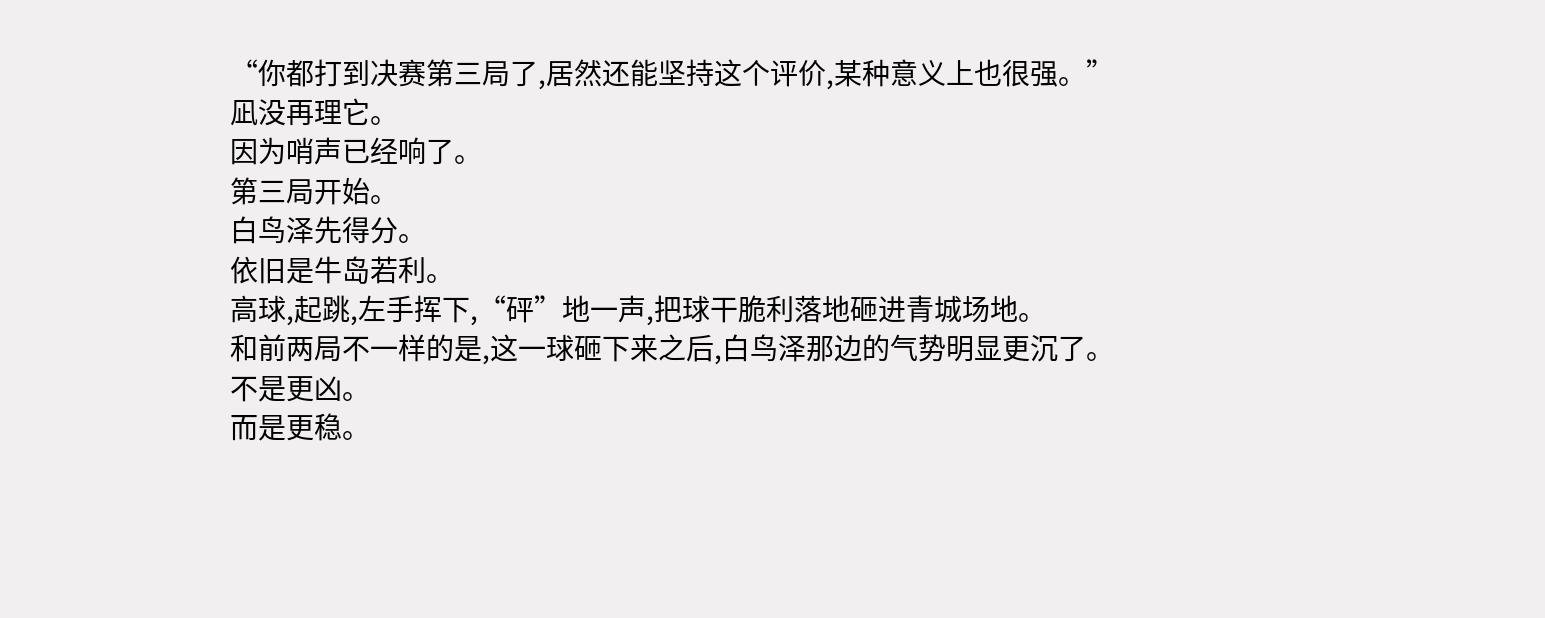“你都打到决赛第三局了,居然还能坚持这个评价,某种意义上也很强。”
凪没再理它。
因为哨声已经响了。
第三局开始。
白鸟泽先得分。
依旧是牛岛若利。
高球,起跳,左手挥下,“砰”地一声,把球干脆利落地砸进青城场地。
和前两局不一样的是,这一球砸下来之后,白鸟泽那边的气势明显更沉了。
不是更凶。
而是更稳。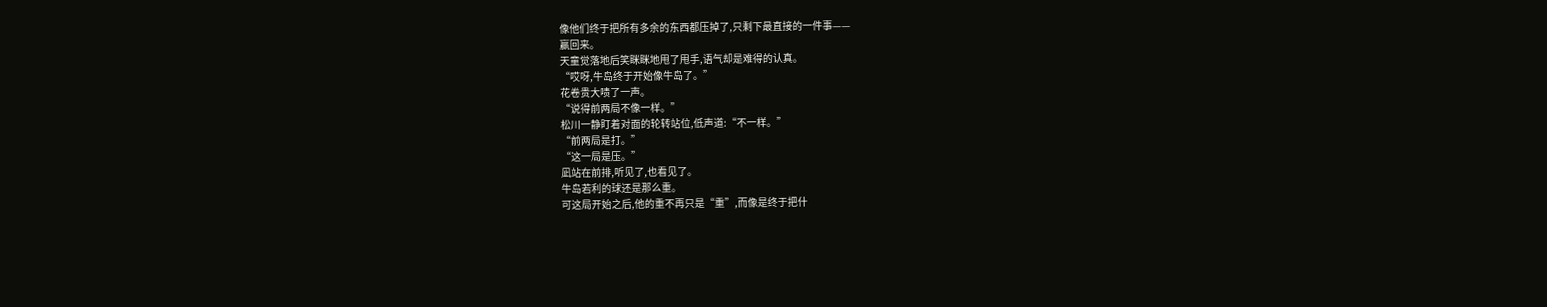像他们终于把所有多余的东西都压掉了,只剩下最直接的一件事——
赢回来。
天童觉落地后笑眯眯地甩了甩手,语气却是难得的认真。
“哎呀,牛岛终于开始像牛岛了。”
花卷贵大啧了一声。
“说得前两局不像一样。”
松川一静盯着对面的轮转站位,低声道:“不一样。”
“前两局是打。”
“这一局是压。”
凪站在前排,听见了,也看见了。
牛岛若利的球还是那么重。
可这局开始之后,他的重不再只是“重”,而像是终于把什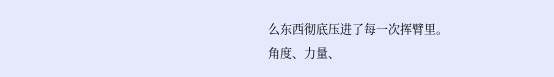么东西彻底压进了每一次挥臂里。
角度、力量、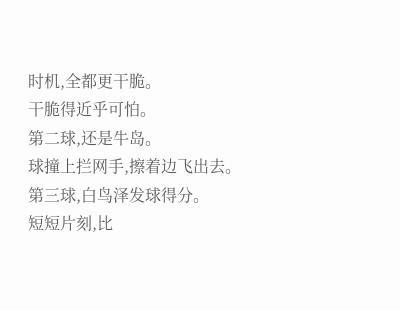时机,全都更干脆。
干脆得近乎可怕。
第二球,还是牛岛。
球撞上拦网手,擦着边飞出去。
第三球,白鸟泽发球得分。
短短片刻,比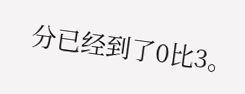分已经到了0比3。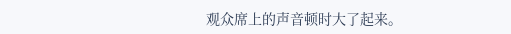观众席上的声音顿时大了起来。